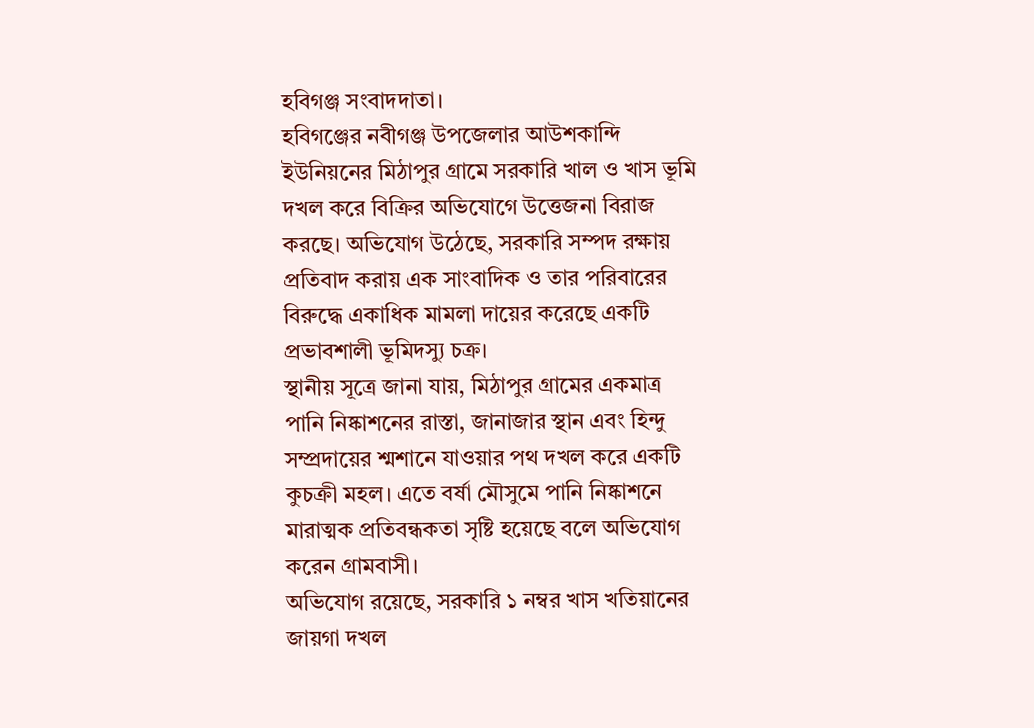হবিগঞ্জ সংবাদদাতা।
হবিগঞ্জের নবীগঞ্জ উপজেলার আউশকান্দি ইউনিয়নের মিঠাপুর গ্রামে সরকারি খাল ও খাস ভূমি দখল করে বিক্রির অভিযোগে উত্তেজনা বিরাজ করছে। অভিযোগ উঠেছে, সরকারি সম্পদ রক্ষায় প্রতিবাদ করায় এক সাংবাদিক ও তার পরিবারের বিরুদ্ধে একাধিক মামলা দায়ের করেছে একটি প্রভাবশালী ভূমিদস্যু চক্র।
স্থানীয় সূত্রে জানা যায়, মিঠাপুর গ্রামের একমাত্র পানি নিষ্কাশনের রাস্তা, জানাজার স্থান এবং হিন্দু সম্প্রদায়ের শ্মশানে যাওয়ার পথ দখল করে একটি কুচক্রী মহল। এতে বর্ষা মৌসুমে পানি নিষ্কাশনে মারাত্মক প্রতিবন্ধকতা সৃষ্টি হয়েছে বলে অভিযোগ করেন গ্রামবাসী।
অভিযোগ রয়েছে, সরকারি ১ নম্বর খাস খতিয়ানের জায়গা দখল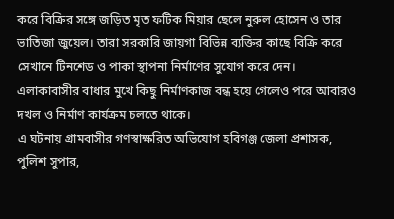করে বিক্রির সঙ্গে জড়িত মৃত ফটিক মিয়ার ছেলে নুরুল হোসেন ও তার ভাতিজা জুয়েল। তারা সরকারি জায়গা বিভিন্ন ব্যক্তির কাছে বিক্রি করে সেখানে টিনশেড ও পাকা স্থাপনা নির্মাণের সুযোগ করে দেন। এলাকাবাসীর বাধার মুখে কিছু নির্মাণকাজ বন্ধ হয়ে গেলেও পরে আবারও দখল ও নির্মাণ কার্যক্রম চলতে থাকে।
এ ঘটনায় গ্রামবাসীর গণস্বাক্ষরিত অভিযোগ হবিগঞ্জ জেলা প্রশাসক, পুলিশ সুপার,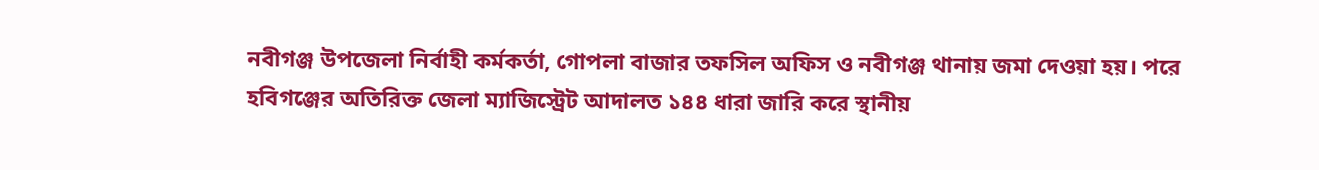নবীগঞ্জ উপজেলা নির্বাহী কর্মকর্তা, গোপলা বাজার তফসিল অফিস ও নবীগঞ্জ থানায় জমা দেওয়া হয়। পরে হবিগঞ্জের অতিরিক্ত জেলা ম্যাজিস্ট্রেট আদালত ১৪৪ ধারা জারি করে স্থানীয়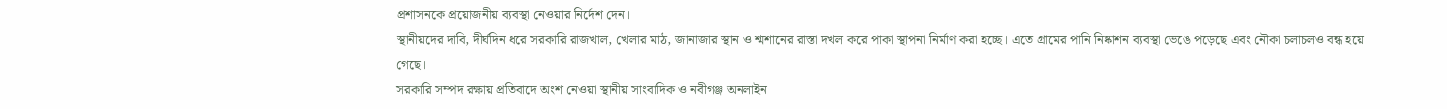প্রশাসনকে প্রয়োজনীয় ব্যবস্থা নেওয়ার নির্দেশ দেন।
স্থানীয়দের দাবি, দীর্ঘদিন ধরে সরকারি রাজখাল, খেলার মাঠ, জানাজার স্থান ও শ্মশানের রাস্তা দখল করে পাকা স্থাপনা নির্মাণ করা হচ্ছে। এতে গ্রামের পানি নিষ্কাশন ব্যবস্থা ভেঙে পড়েছে এবং নৌকা চলাচলও বন্ধ হয়ে গেছে।
সরকারি সম্পদ রক্ষায় প্রতিবাদে অংশ নেওয়া স্থানীয় সাংবাদিক ও নবীগঞ্জ অনলাইন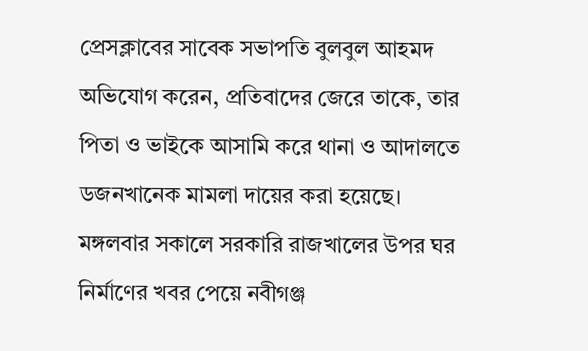প্রেসক্লাবের সাবেক সভাপতি বুলবুল আহমদ অভিযোগ করেন, প্রতিবাদের জেরে তাকে, তার পিতা ও ভাইকে আসামি করে থানা ও আদালতে ডজনখানেক মামলা দায়ের করা হয়েছে।
মঙ্গলবার সকালে সরকারি রাজখালের উপর ঘর নির্মাণের খবর পেয়ে নবীগঞ্জ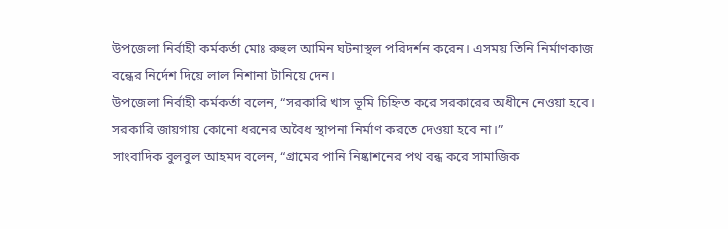উপজেলা নির্বাহী কর্মকর্তা মোঃ রুহুল আমিন ঘটনাস্থল পরিদর্শন করেন। এসময় তিনি নির্মাণকাজ বন্ধের নির্দেশ দিয়ে লাল নিশানা টানিয়ে দেন।
উপজেলা নির্বাহী কর্মকর্তা বলেন, “সরকারি খাস ভূমি চিহ্নিত করে সরকারের অধীনে নেওয়া হবে। সরকারি জায়গায় কোনো ধরনের অবৈধ স্থাপনা নির্মাণ করতে দেওয়া হবে না।”
সাংবাদিক বুলবুল আহমদ বলেন, “গ্রামের পানি নিষ্কাশনের পথ বন্ধ করে সামাজিক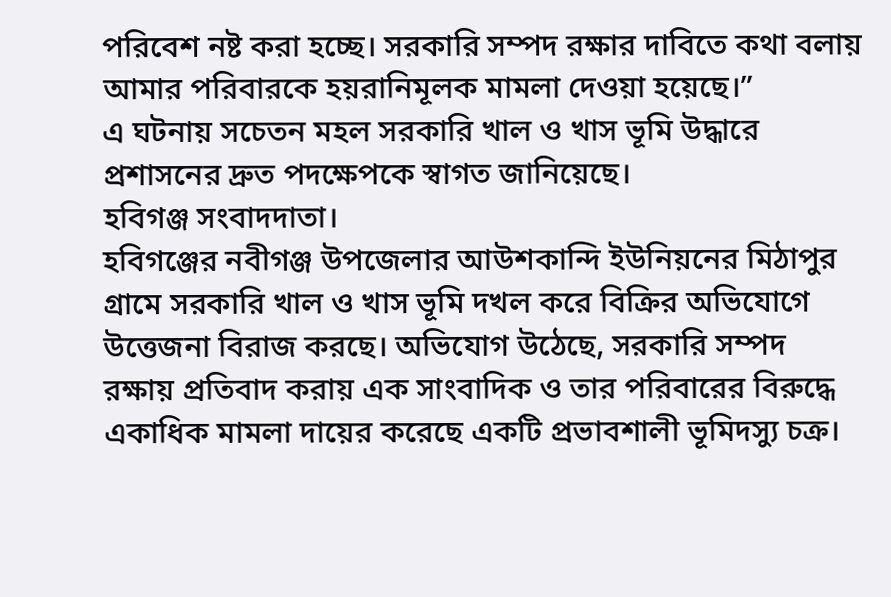পরিবেশ নষ্ট করা হচ্ছে। সরকারি সম্পদ রক্ষার দাবিতে কথা বলায় আমার পরিবারকে হয়রানিমূলক মামলা দেওয়া হয়েছে।”
এ ঘটনায় সচেতন মহল সরকারি খাল ও খাস ভূমি উদ্ধারে প্রশাসনের দ্রুত পদক্ষেপকে স্বাগত জানিয়েছে।
হবিগঞ্জ সংবাদদাতা।
হবিগঞ্জের নবীগঞ্জ উপজেলার আউশকান্দি ইউনিয়নের মিঠাপুর গ্রামে সরকারি খাল ও খাস ভূমি দখল করে বিক্রির অভিযোগে উত্তেজনা বিরাজ করছে। অভিযোগ উঠেছে, সরকারি সম্পদ রক্ষায় প্রতিবাদ করায় এক সাংবাদিক ও তার পরিবারের বিরুদ্ধে একাধিক মামলা দায়ের করেছে একটি প্রভাবশালী ভূমিদস্যু চক্র।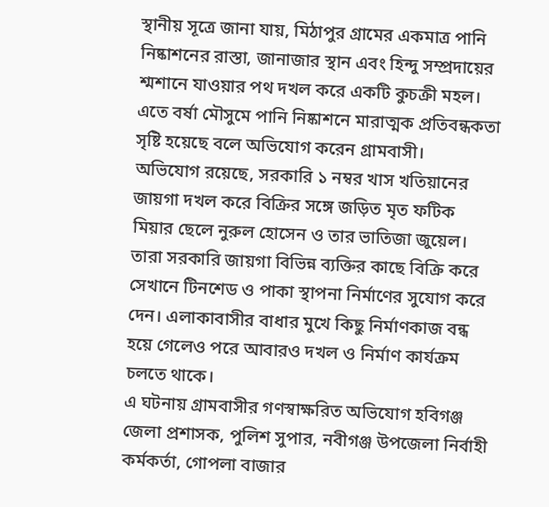স্থানীয় সূত্রে জানা যায়, মিঠাপুর গ্রামের একমাত্র পানি নিষ্কাশনের রাস্তা, জানাজার স্থান এবং হিন্দু সম্প্রদায়ের শ্মশানে যাওয়ার পথ দখল করে একটি কুচক্রী মহল। এতে বর্ষা মৌসুমে পানি নিষ্কাশনে মারাত্মক প্রতিবন্ধকতা সৃষ্টি হয়েছে বলে অভিযোগ করেন গ্রামবাসী।
অভিযোগ রয়েছে, সরকারি ১ নম্বর খাস খতিয়ানের জায়গা দখল করে বিক্রির সঙ্গে জড়িত মৃত ফটিক মিয়ার ছেলে নুরুল হোসেন ও তার ভাতিজা জুয়েল। তারা সরকারি জায়গা বিভিন্ন ব্যক্তির কাছে বিক্রি করে সেখানে টিনশেড ও পাকা স্থাপনা নির্মাণের সুযোগ করে দেন। এলাকাবাসীর বাধার মুখে কিছু নির্মাণকাজ বন্ধ হয়ে গেলেও পরে আবারও দখল ও নির্মাণ কার্যক্রম চলতে থাকে।
এ ঘটনায় গ্রামবাসীর গণস্বাক্ষরিত অভিযোগ হবিগঞ্জ জেলা প্রশাসক, পুলিশ সুপার, নবীগঞ্জ উপজেলা নির্বাহী কর্মকর্তা, গোপলা বাজার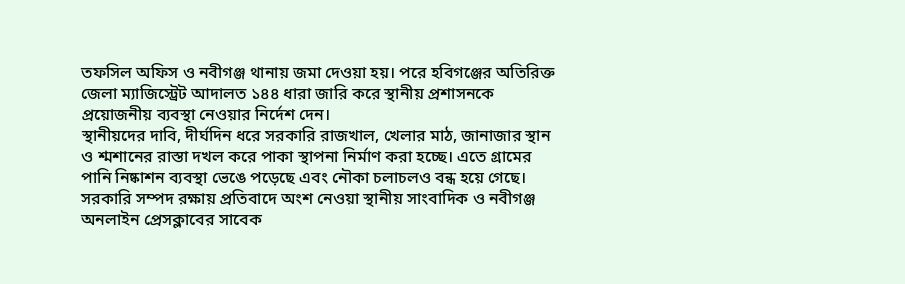তফসিল অফিস ও নবীগঞ্জ থানায় জমা দেওয়া হয়। পরে হবিগঞ্জের অতিরিক্ত জেলা ম্যাজিস্ট্রেট আদালত ১৪৪ ধারা জারি করে স্থানীয় প্রশাসনকে প্রয়োজনীয় ব্যবস্থা নেওয়ার নির্দেশ দেন।
স্থানীয়দের দাবি, দীর্ঘদিন ধরে সরকারি রাজখাল, খেলার মাঠ, জানাজার স্থান ও শ্মশানের রাস্তা দখল করে পাকা স্থাপনা নির্মাণ করা হচ্ছে। এতে গ্রামের পানি নিষ্কাশন ব্যবস্থা ভেঙে পড়েছে এবং নৌকা চলাচলও বন্ধ হয়ে গেছে।
সরকারি সম্পদ রক্ষায় প্রতিবাদে অংশ নেওয়া স্থানীয় সাংবাদিক ও নবীগঞ্জ অনলাইন প্রেসক্লাবের সাবেক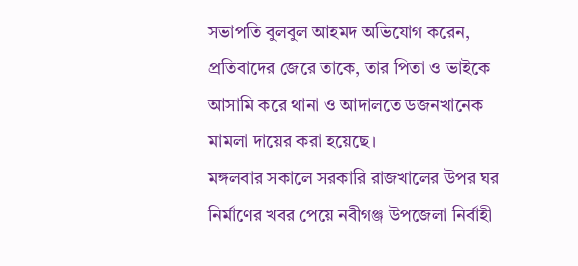সভাপতি বুলবুল আহমদ অভিযোগ করেন, প্রতিবাদের জেরে তাকে, তার পিতা ও ভাইকে আসামি করে থানা ও আদালতে ডজনখানেক মামলা দায়ের করা হয়েছে।
মঙ্গলবার সকালে সরকারি রাজখালের উপর ঘর নির্মাণের খবর পেয়ে নবীগঞ্জ উপজেলা নির্বাহী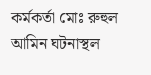কর্মকর্তা মোঃ রুহুল আমিন ঘটনাস্থল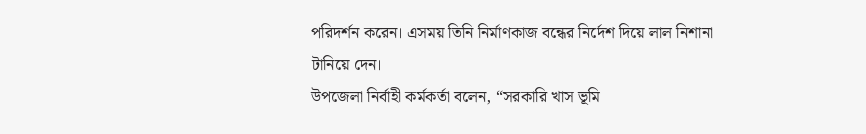পরিদর্শন করেন। এসময় তিনি নির্মাণকাজ বন্ধের নির্দেশ দিয়ে লাল নিশানা টানিয়ে দেন।
উপজেলা নির্বাহী কর্মকর্তা বলেন, “সরকারি খাস ভূমি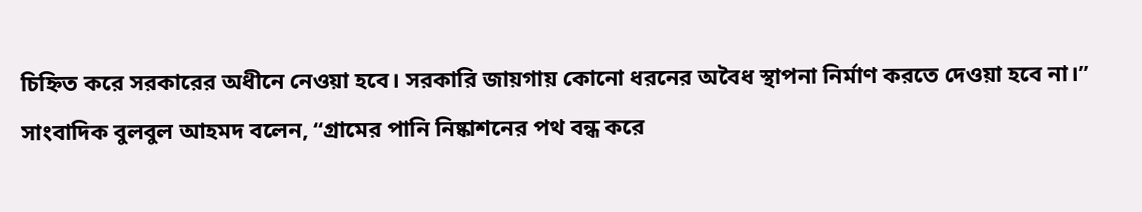চিহ্নিত করে সরকারের অধীনে নেওয়া হবে। সরকারি জায়গায় কোনো ধরনের অবৈধ স্থাপনা নির্মাণ করতে দেওয়া হবে না।”
সাংবাদিক বুলবুল আহমদ বলেন, “গ্রামের পানি নিষ্কাশনের পথ বন্ধ করে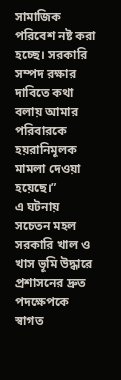সামাজিক পরিবেশ নষ্ট করা হচ্ছে। সরকারি সম্পদ রক্ষার দাবিতে কথা বলায় আমার পরিবারকে হয়রানিমূলক মামলা দেওয়া হয়েছে।”
এ ঘটনায় সচেতন মহল সরকারি খাল ও খাস ভূমি উদ্ধারে প্রশাসনের দ্রুত পদক্ষেপকে স্বাগত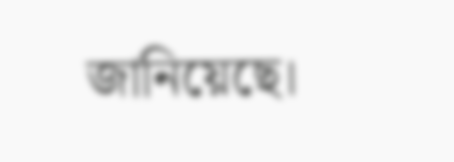জানিয়েছে।